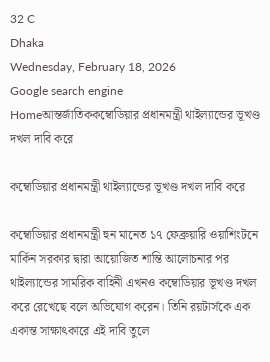32 C
Dhaka
Wednesday, February 18, 2026
Google search engine
Homeআন্তর্জাতিককম্বোডিয়ার প্রধানমন্ত্রী থাইল্যান্ডের ভূখণ্ড দখল দাবি করে

কম্বোডিয়ার প্রধানমন্ত্রী থাইল্যান্ডের ভূখণ্ড দখল দাবি করে

কম্বোডিয়ার প্রধানমন্ত্রী হুন মানেত ১৭ ফেব্রুয়ারি ওয়াশিংটনে মার্কিন সরকার দ্বারা আয়োজিত শান্তি আলোচনার পর থাইল্যান্ডের সামরিক বাহিনী এখনও কম্বোডিয়ার ভূখণ্ড দখল করে রেখেছে বলে অভিযোগ করেন। তিনি রয়টার্সকে এক একান্ত সাক্ষাৎকারে এই দাবি তুলে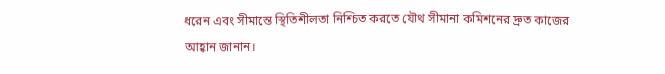ধরেন এবং সীমান্তে স্থিতিশীলতা নিশ্চিত করতে যৌথ সীমানা কমিশনের দ্রুত কাজের আহ্বান জানান।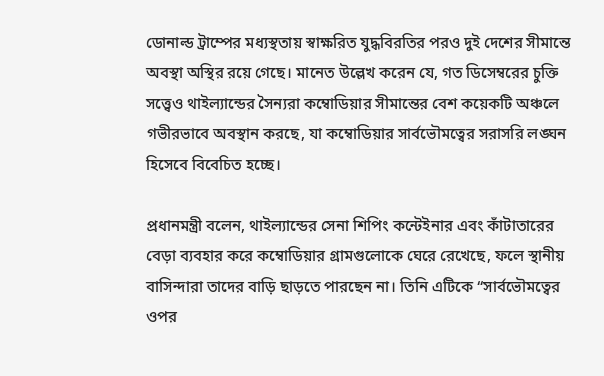ডোনাল্ড ট্রাম্পের মধ্যস্থতায় স্বাক্ষরিত যুদ্ধবিরতির পরও দুই দেশের সীমান্তে অবস্থা অস্থির রয়ে গেছে। মানেত উল্লেখ করেন যে, গত ডিসেম্বরের চুক্তি সত্ত্বেও থাইল্যান্ডের সৈন্যরা কম্বোডিয়ার সীমান্তের বেশ কয়েকটি অঞ্চলে গভীরভাবে অবস্থান করছে, যা কম্বোডিয়ার সার্বভৌমত্বের সরাসরি লঙ্ঘন হিসেবে বিবেচিত হচ্ছে।

প্রধানমন্ত্রী বলেন, থাইল্যান্ডের সেনা শিপিং কন্টেইনার এবং কাঁটাতারের বেড়া ব্যবহার করে কম্বোডিয়ার গ্রামগুলোকে ঘেরে রেখেছে, ফলে স্থানীয় বাসিন্দারা তাদের বাড়ি ছাড়তে পারছেন না। তিনি এটিকে “সার্বভৌমত্বের ওপর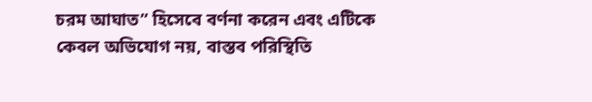চরম আঘাত” হিসেবে বর্ণনা করেন এবং এটিকে কেবল অভিযোগ নয়, বাস্তব পরিস্থিতি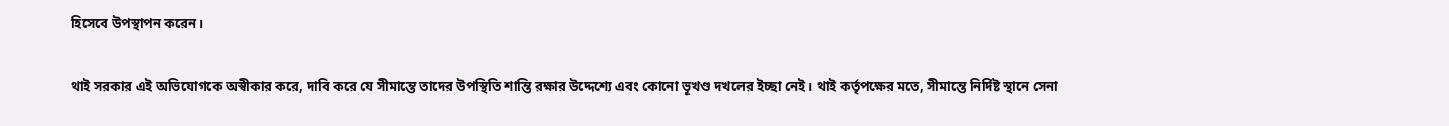হিসেবে উপস্থাপন করেন।

থাই সরকার এই অভিযোগকে অস্বীকার করে, দাবি করে যে সীমান্তে তাদের উপস্থিতি শান্তি রক্ষার উদ্দেশ্যে এবং কোনো ভূখণ্ড দখলের ইচ্ছা নেই। থাই কর্তৃপক্ষের মতে, সীমান্তে নির্দিষ্ট স্থানে সেনা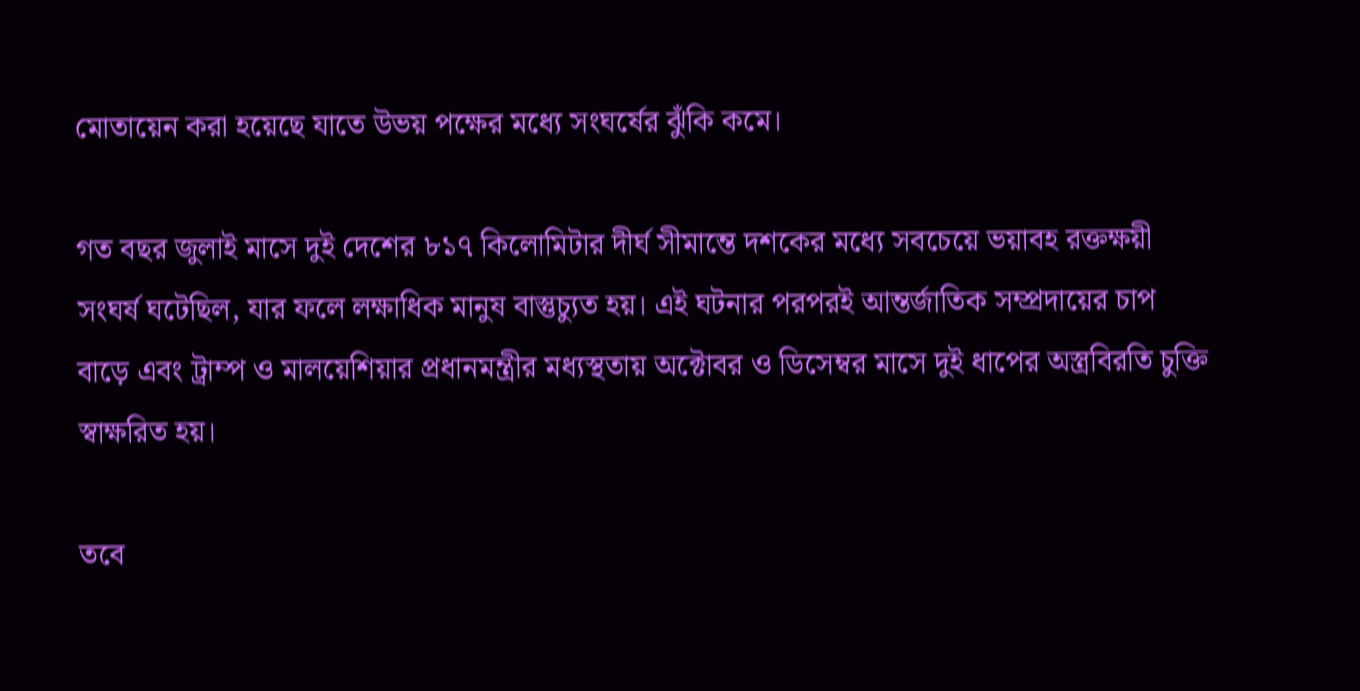মোতায়েন করা হয়েছে যাতে উভয় পক্ষের মধ্যে সংঘর্ষের ঝুঁকি কমে।

গত বছর জুলাই মাসে দুই দেশের ৮১৭ কিলোমিটার দীর্ঘ সীমান্তে দশকের মধ্যে সবচেয়ে ভয়াবহ রক্তক্ষয়ী সংঘর্ষ ঘটেছিল, যার ফলে লক্ষাধিক মানুষ বাস্তুচ্যুত হয়। এই ঘটনার পরপরই আন্তর্জাতিক সম্প্রদায়ের চাপ বাড়ে এবং ট্রাম্প ও মালয়েশিয়ার প্রধানমন্ত্রীর মধ্যস্থতায় অক্টোবর ও ডিসেম্বর মাসে দুই ধাপের অস্ত্রবিরতি চুক্তি স্বাক্ষরিত হয়।

তবে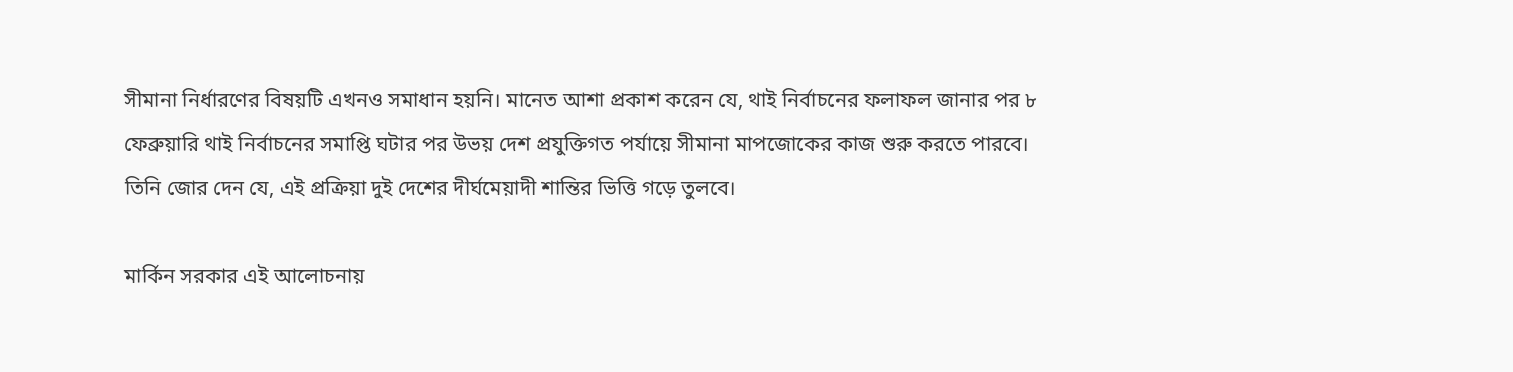সীমানা নির্ধারণের বিষয়টি এখনও সমাধান হয়নি। মানেত আশা প্রকাশ করেন যে, থাই নির্বাচনের ফলাফল জানার পর ৮ ফেব্রুয়ারি থাই নির্বাচনের সমাপ্তি ঘটার পর উভয় দেশ প্রযুক্তিগত পর্যায়ে সীমানা মাপজোকের কাজ শুরু করতে পারবে। তিনি জোর দেন যে, এই প্রক্রিয়া দুই দেশের দীর্ঘমেয়াদী শান্তির ভিত্তি গড়ে তুলবে।

মার্কিন সরকার এই আলোচনায়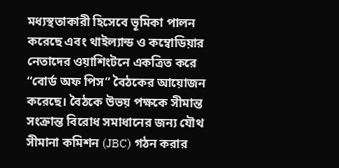মধ্যস্থতাকারী হিসেবে ভূমিকা পালন করেছে এবং থাইল্যান্ড ও কম্বোডিয়ার নেতাদের ওয়াশিংটনে একত্রিত করে “বোর্ড অফ পিস” বৈঠকের আয়োজন করেছে। বৈঠকে উভয় পক্ষকে সীমান্ত সংক্রান্ত বিরোধ সমাধানের জন্য যৌথ সীমানা কমিশন (JBC) গঠন করার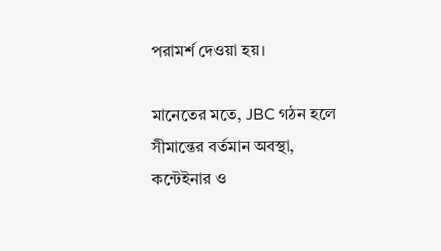পরামর্শ দেওয়া হয়।

মানেতের মতে, JBC গঠন হলে সীমান্তের বর্তমান অবস্থা, কন্টেইনার ও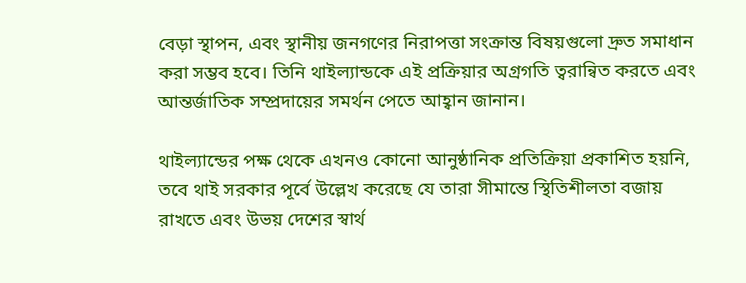বেড়া স্থাপন, এবং স্থানীয় জনগণের নিরাপত্তা সংক্রান্ত বিষয়গুলো দ্রুত সমাধান করা সম্ভব হবে। তিনি থাইল্যান্ডকে এই প্রক্রিয়ার অগ্রগতি ত্বরান্বিত করতে এবং আন্তর্জাতিক সম্প্রদায়ের সমর্থন পেতে আহ্বান জানান।

থাইল্যান্ডের পক্ষ থেকে এখনও কোনো আনুষ্ঠানিক প্রতিক্রিয়া প্রকাশিত হয়নি, তবে থাই সরকার পূর্বে উল্লেখ করেছে যে তারা সীমান্তে স্থিতিশীলতা বজায় রাখতে এবং উভয় দেশের স্বার্থ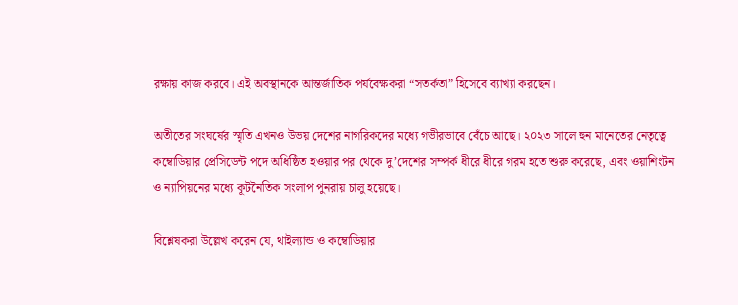রক্ষায় কাজ করবে। এই অবস্থানকে আন্তর্জাতিক পর্যবেক্ষকরা “সতর্কতা” হিসেবে ব্যাখ্যা করছেন।

অতীতের সংঘর্ষের স্মৃতি এখনও উভয় দেশের নাগরিকদের মধ্যে গভীরভাবে বেঁচে আছে। ২০২৩ সালে হুন মানেতের নেতৃত্বে কম্বোডিয়ার প্রেসিডেন্ট পদে অধিষ্ঠিত হওয়ার পর থেকে দু’দেশের সম্পর্ক ধীরে ধীরে গরম হতে শুরু করেছে, এবং ওয়াশিংটন ও ন্যাপিয়নের মধ্যে কূটনৈতিক সংলাপ পুনরায় চালু হয়েছে।

বিশ্লেষকরা উল্লেখ করেন যে, থাইল্যান্ড ও কম্বোডিয়ার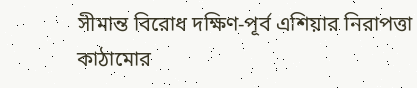সীমান্ত বিরোধ দক্ষিণ-পূর্ব এশিয়ার নিরাপত্তা কাঠামোর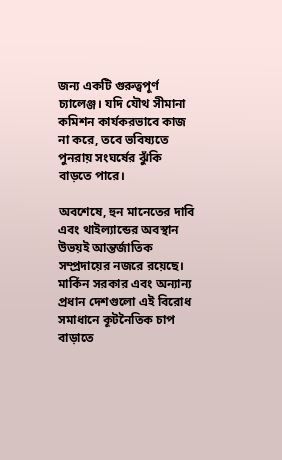জন্য একটি গুরুত্বপূর্ণ চ্যালেঞ্জ। যদি যৌথ সীমানা কমিশন কার্যকরভাবে কাজ না করে, তবে ভবিষ্যতে পুনরায় সংঘর্ষের ঝুঁকি বাড়তে পারে।

অবশেষে, হুন মানেতের দাবি এবং থাইল্যান্ডের অবস্থান উভয়ই আন্তর্জাতিক সম্প্রদায়ের নজরে রয়েছে। মার্কিন সরকার এবং অন্যান্য প্রধান দেশগুলো এই বিরোধ সমাধানে কূটনৈতিক চাপ বাড়াতে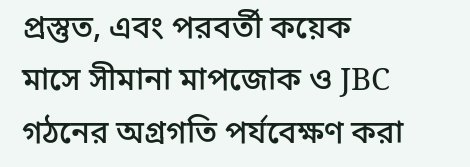প্রস্তুত, এবং পরবর্তী কয়েক মাসে সীমানা মাপজোক ও JBC গঠনের অগ্রগতি পর্যবেক্ষণ করা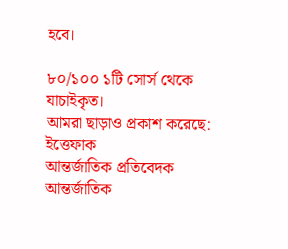হবে।

৮০/১০০ ১টি সোর্স থেকে যাচাইকৃত।
আমরা ছাড়াও প্রকাশ করেছে: ইত্তেফাক
আন্তর্জাতিক প্রতিবেদক
আন্তর্জাতিক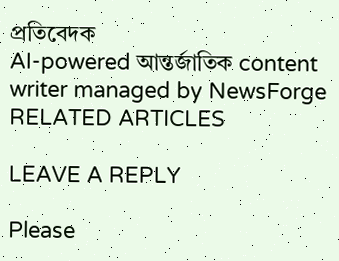প্রতিবেদক
AI-powered আন্তর্জাতিক content writer managed by NewsForge
RELATED ARTICLES

LEAVE A REPLY

Please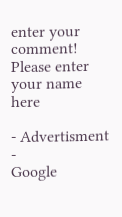enter your comment!
Please enter your name here

- Advertisment -
Google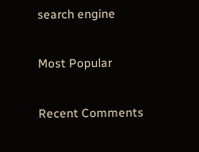search engine

Most Popular

Recent Comments